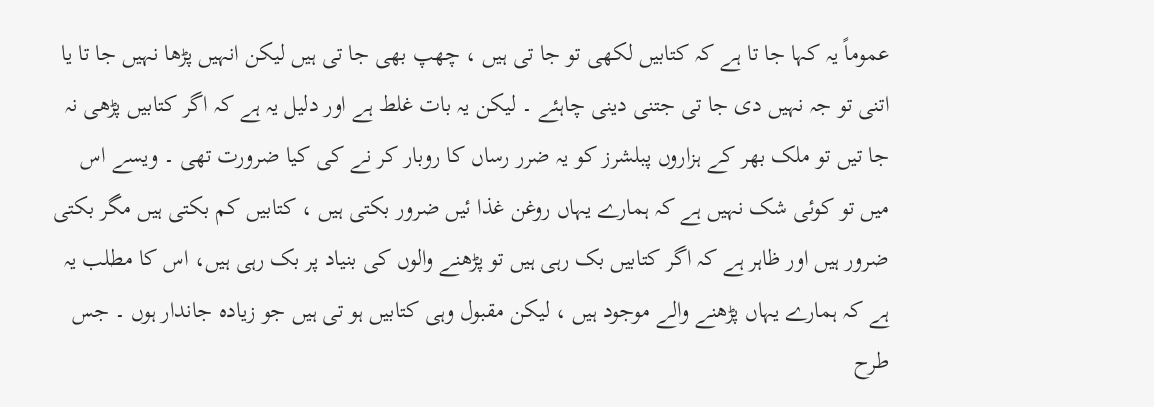عموماً یہ کہا جا تا ہے کہ کتابیں لکھی تو جا تی ہیں ، چھپ بھی جا تی ہیں لیکن انہیں پڑھا نہیں جا تا یا اتنی تو جہ نہیں دی جا تی جتنی دینی چاہئے ۔ لیکن یہ بات غلط ہے اور دلیل یہ ہے کہ اگر کتابیں پڑھی نہ جا تیں تو ملک بھر کے ہزاروں پبلشرز کو یہ ضرر رساں کا روبار کر نے کی کیا ضرورت تھی ۔ ویسے اس میں تو کوئی شک نہیں ہے کہ ہمارے یہاں روغن غذا ئیں ضرور بکتی ہیں ، کتابیں کم بکتی ہیں مگر بکتی ضرور ہیں اور ظاہر ہے کہ اگر کتابیں بک رہی ہیں تو پڑھنے والوں کی بنیاد پر بک رہی ہیں، اس کا مطلب یہ ہے کہ ہمارے یہاں پڑھنے والے موجود ہیں ، لیکن مقبول وہی کتابیں ہو تی ہیں جو زیادہ جاندار ہوں ۔ جس طرح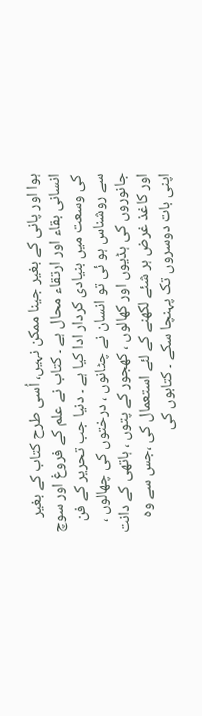ہوا اور پانی کے بغیر جینا ممکن نہیں، اُسی طرح کتاب کے بغیر انسانی بقاء اور ارتقاء محال ہے ۔ کتاب نے علم کے فروغ اور سوچ کی وسعت میں بنیادی کردار ادا کیا ہے ۔ دنیا جب تحریر کے فن سے روشناس ہو ئی تو انسان نے چٹانوں ، درختوں کی چھالوں ، جانوروں کی ہڈیوں اور کھالوں ، کھجور کے پتوں ، ہاتھی کے دانت اور کاغذ غرض ہر شئے لکھنے کے لئے استعمال کی ،جس سے وہ اپنی بات دوسروں تک پہنچا سکے ۔ کتابوں کی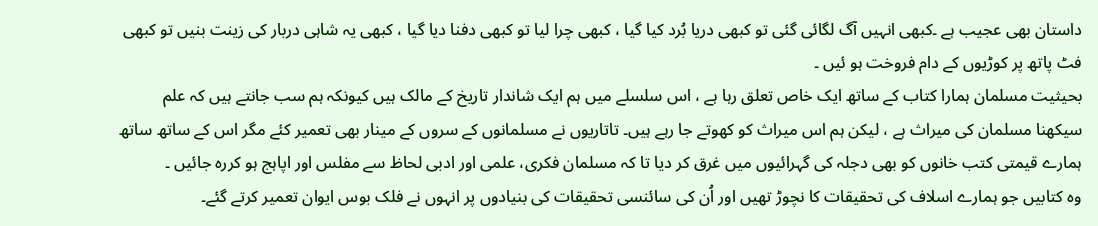داستان بھی عجیب ہے ۔کبھی انہیں آگ لگائی گئی تو کبھی دریا بُرد کیا گیا ، کبھی چرا لیا تو کبھی دفنا دیا گیا ، کبھی یہ شاہی دربار کی زینت بنیں تو کبھی فٹ پاتھ پر کوڑیوں کے دام فروخت ہو ئیں ۔
بحیثیت مسلمان ہمارا کتاب کے ساتھ ایک خاص تعلق رہا ہے ، اس سلسلے میں ہم ایک شاندار تاریخ کے مالک ہیں کیونکہ ہم سب جانتے ہیں کہ علم سیکھنا مسلمان کی میراث ہے ، لیکن ہم اس میراث کو کھوتے جا رہے ہیں۔ تاتاریوں نے مسلمانوں کے سروں کے مینار بھی تعمیر کئے مگر اس کے ساتھ ساتھ ہمارے قیمتی کتب خانوں کو بھی دجلہ کی گہرائیوں میں غرق کر دیا تا کہ مسلمان فکری، علمی اور ادبی لحاظ سے مفلس اور اپاہج ہو کررہ جائیں ۔
وہ کتابیں جو ہمارے اسلاف کی تحقیقات کا نچوڑ تھیں اور اُن کی سائنسی تحقیقات کی بنیادوں پر انہوں نے فلک بوس ایوان تعمیر کرتے گئے۔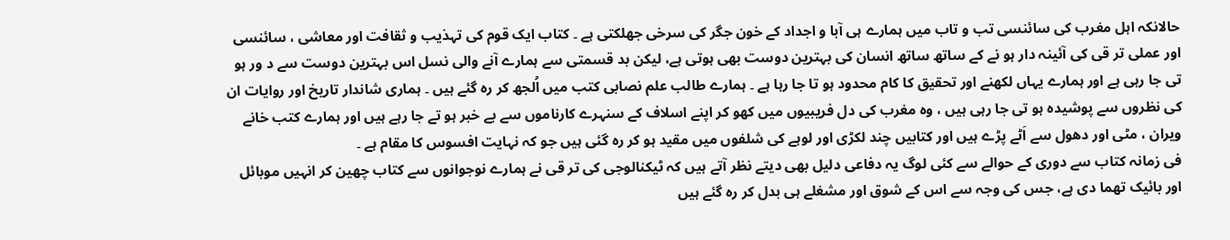حالانکہ اہل مغرب کی سائنسی تب و تاب میں ہمارے ہی آبا و اجداد کے خون جگر کی سرخی جھلکتی ہے ۔ کتاب ایک قوم کی تہذیب و ثقافت اور معاشی ، سائنسی اور عملی تر قی کی آئینہ دار ہو نے کے ساتھ ساتھ انسان کی بہترین دوست بھی ہوتی ہے، لیکن بد قسمتی سے ہمارے آنے والی نسل اس بہترین دوست سے د ور ہو تی جا رہی ہے اور ہمارے یہاں لکھنے اور تحقیق کا کام محدود ہو تا جا رہا ہے ۔ ہمارے طالب علم نصابی کتب میں اُلجھ کر رہ گئے ہیں ۔ ہماری شاندار تاریخ اور روایات ان کی نظروں سے پوشیدہ ہو تی جا رہی ہیں ، وہ مغرب کی دل فریبیوں میں کھو کر اپنے اسلاف کے سنہرے کارناموں سے بے خبر ہو تے جا رہے ہیں اور ہمارے کتب خانے ویران ، مٹی اور دھول سے اَٹے پڑے ہیں اور کتابیں چند لکڑی اور لوہے کی شلفوں میں مقید ہو کر رہ گئی ہیں جو کہ نہایت افسوس کا مقام ہے ۔
فی زمانہ کتاب سے دوری کے حوالے سے کئی لوگ یہ دفاعی دلیل بھی دیتے نظر آتے ہیں کہ ٹیکنالوجی کی تر قی نے ہمارے نوجوانوں سے کتاب چھین کر انہیں موبائل اور بائیک تھما دی ہے، جس کی وجہ سے اس کے شوق اور مشغلے ہی بدل کر رہ گئے ہیں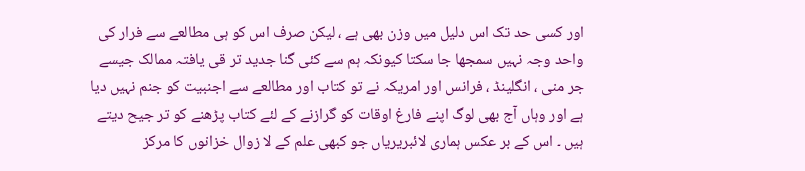اور کسی حد تک اس دلیل میں وزن بھی ہے ، لیکن صرف اس کو ہی مطالعے سے فرار کی واحد وجہ نہیں سمجھا جا سکتا کیونکہ ہم سے کئی گنا جدید تر قی یافتہ ممالک جیسے جر منی ، انگلینڈ ، فرانس اور امریکہ نے تو کتاب اور مطالعے سے اجنبیت کو جنم نہیں دیا ہے اور وہاں آج بھی لوگ اپنے فارغ اوقات کو گرازنے کے لئے کتاب پڑھنے کو تر جیح دیتے ہیں ۔ اس کے بر عکس ہماری لائبریریاں جو کبھی علم کے لا زوال خزانوں کا مرکز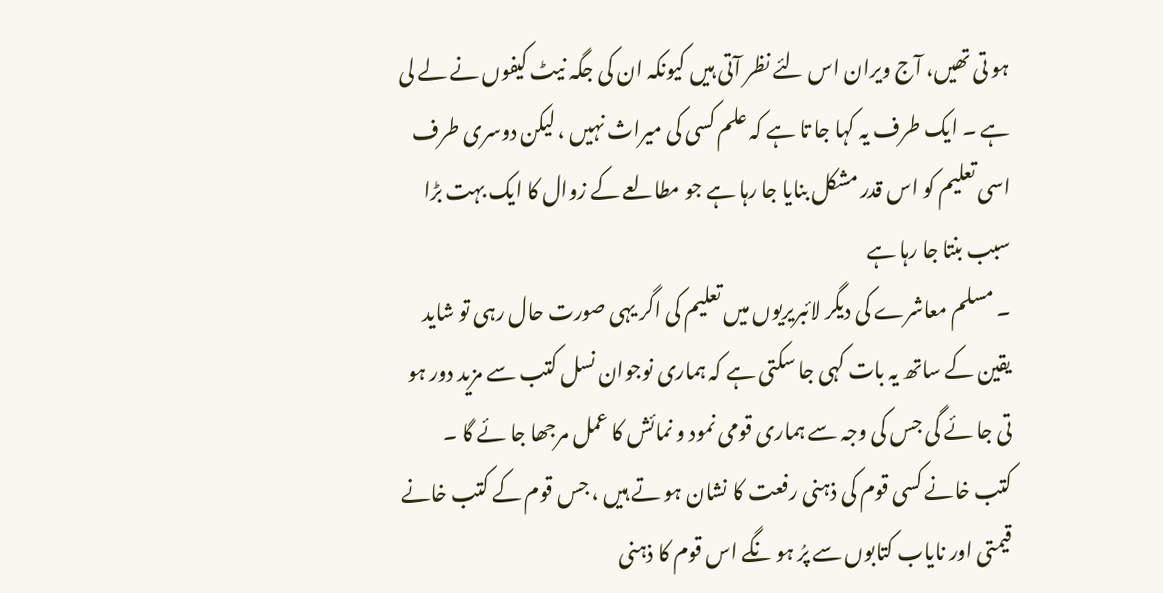ہو تی تھیں، آج ویران اس لئے نظر آتی ہیں کیونکہ ان کی جگہ نیٹ کیفوں نے لے لی ہے ۔ ایک طرف یہ کہا جا تا ہے کہ علم کسی کی میراث نہیں ، لیکن دوسری طرف اسی تعلیم کو اس قدر مشکل بنایا جا رہا ہے جو مطالعے کے زوال کا ایک بہت بڑا سبب بنتا جا رہا ہے
۔ مسلم معاشرے کی دیگر لائبریریوں میں تعلیم کی اگر یہی صورت حال رہی تو شاید یقین کے ساتھ یہ بات کہی جا سکتی ہے کہ ہماری نوجوان نسل کتب سے مزید دور ہو تی جا ئے گی جس کی وجہ سے ہماری قومی نمود و نمائش کا عمل مرجھا جا ئے گا ۔
کتب خانے کسی قوم کی ذہنی رفعت کا نشان ہو تے ہیں ، جس قوم کے کتب خانے قیمتی اور نایاب کتابوں سے پرُ ہو نگے اس قوم کا ذہنی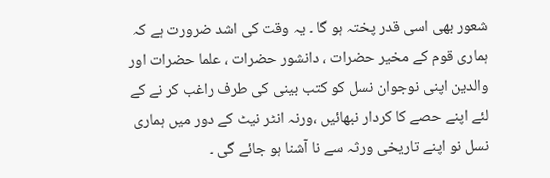شعور بھی اسی قدر پختہ ہو گا ۔ یہ وقت کی اشد ضرورت ہے کہ ہماری قوم کے مخیر حضرات ، دانشور حضرات ، علما حضرات اور والدین اپنی نوجوان نسل کو کتب بینی کی طرف راغب کر نے کے لئے اپنے حصے کا کردار نبھائیں ،ورنہ انٹر نیٹ کے دور میں ہماری نسل نو اپنے تاریخی ورثہ سے نا آشنا ہو جائے گی ۔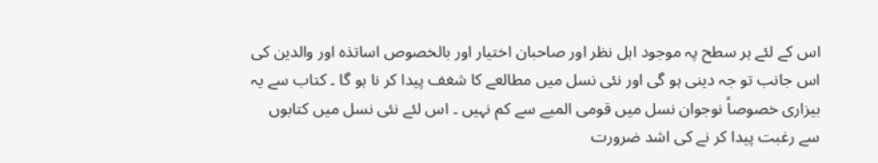اس کے لئے ہر سطح پہ موجود اہل نظر اور صاحبان اختیار اور بالخصوص اساتذہ اور والدین کی اس جانب تو جہ دینی ہو گی اور نئی نسل میں مطالعے کا شغف پیدا کر نا ہو گا ۔ کتاب سے یہ بیزاری خصوصاً نوجوان نسل میں قومی المیے سے کم نہیں ۔ اس لئے نئی نسل میں کتابوں سے رغبت پیدا کر نے کی اشد ضرورت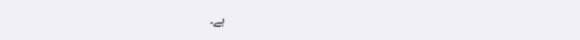ہے۔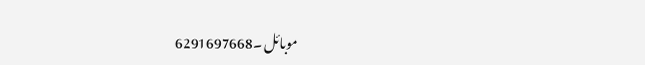موبائل ۔6291697668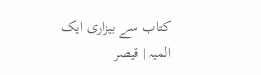کتاب سے بیزاری ایک المیہ | قیصر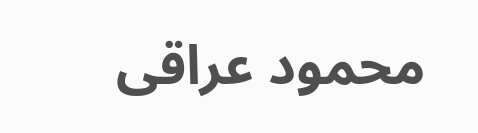محمود عراقی